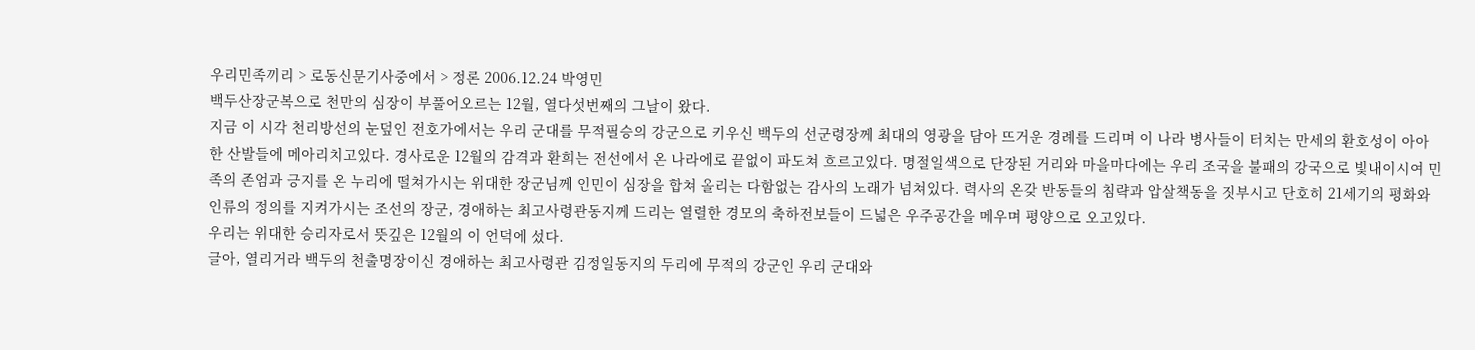우리민족끼리 > 로동신문기사중에서 > 정론 2006.12.24 박영민
백두산장군복으로 천만의 심장이 부풀어오르는 12월, 열다섯번째의 그날이 왔다.
지금 이 시각 천리방선의 눈덮인 전호가에서는 우리 군대를 무적필승의 강군으로 키우신 백두의 선군령장께 최대의 영광을 담아 뜨거운 경례를 드리며 이 나라 병사들이 터치는 만세의 환호성이 아아한 산발들에 메아리치고있다. 경사로운 12월의 감격과 환희는 전선에서 온 나라에로 끝없이 파도쳐 흐르고있다. 명절일색으로 단장된 거리와 마을마다에는 우리 조국을 불패의 강국으로 빛내이시여 민족의 존엄과 긍지를 온 누리에 떨쳐가시는 위대한 장군님께 인민이 심장을 합쳐 올리는 다함없는 감사의 노래가 넘쳐있다. 력사의 온갖 반동들의 침략과 압살책동을 짓부시고 단호히 21세기의 평화와 인류의 정의를 지켜가시는 조선의 장군, 경애하는 최고사령관동지께 드리는 열렬한 경모의 축하전보들이 드넓은 우주공간을 메우며 평양으로 오고있다.
우리는 위대한 승리자로서 뜻깊은 12월의 이 언덕에 섰다.
글아, 열리거라 백두의 천출명장이신 경애하는 최고사령관 김정일동지의 두리에 무적의 강군인 우리 군대와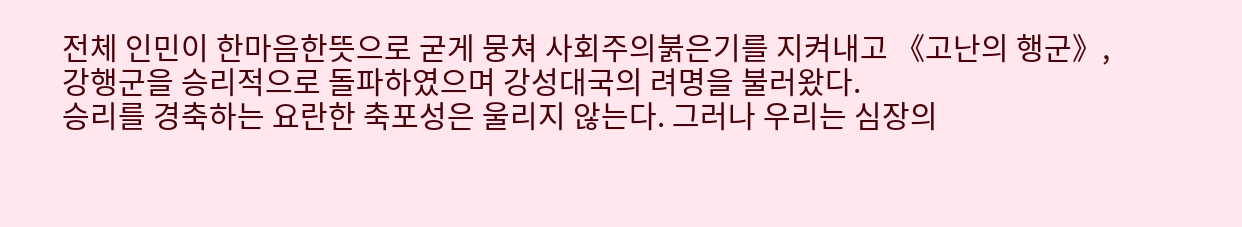전체 인민이 한마음한뜻으로 굳게 뭉쳐 사회주의붉은기를 지켜내고 《고난의 행군》, 강행군을 승리적으로 돌파하였으며 강성대국의 려명을 불러왔다.
승리를 경축하는 요란한 축포성은 울리지 않는다. 그러나 우리는 심장의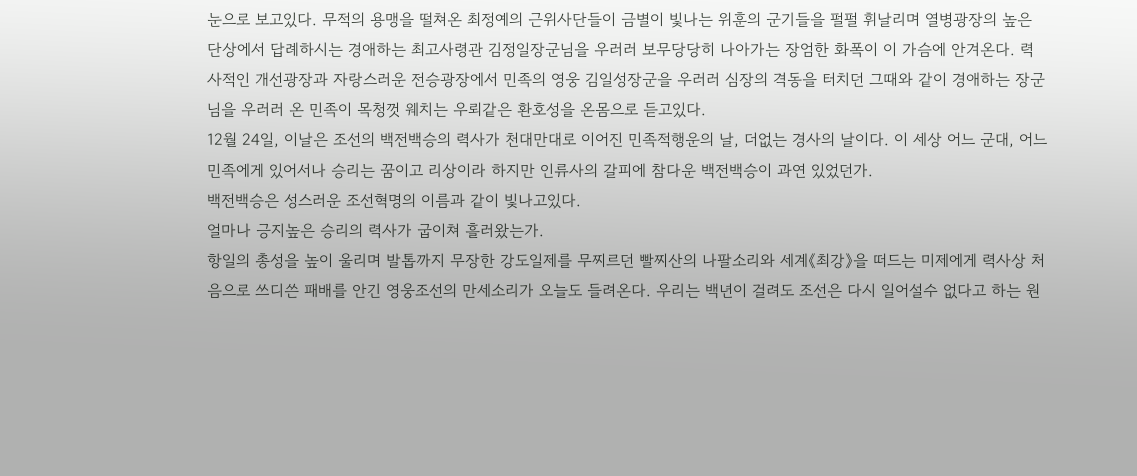눈으로 보고있다. 무적의 용맹을 떨쳐온 최정예의 근위사단들이 금별이 빛나는 위훈의 군기들을 펄펄 휘날리며 열병광장의 높은 단상에서 답례하시는 경애하는 최고사령관 김정일장군님을 우러러 보무당당히 나아가는 장엄한 화폭이 이 가슴에 안겨온다. 력사적인 개선광장과 자랑스러운 전승광장에서 민족의 영웅 김일성장군을 우러러 심장의 격동을 터치던 그때와 같이 경애하는 장군님을 우러러 온 민족이 목청껏 웨치는 우뢰같은 환호성을 온몸으로 듣고있다.
12월 24일, 이날은 조선의 백전백승의 력사가 천대만대로 이어진 민족적행운의 날, 더없는 경사의 날이다. 이 세상 어느 군대, 어느 민족에게 있어서나 승리는 꿈이고 리상이라 하지만 인류사의 갈피에 참다운 백전백승이 과연 있었던가.
백전백승은 성스러운 조선혁명의 이름과 같이 빛나고있다.
얼마나 긍지높은 승리의 력사가 굽이쳐 흘러왔는가.
항일의 총성을 높이 울리며 발톱까지 무장한 강도일제를 무찌르던 빨찌산의 나팔소리와 세계《최강》을 떠드는 미제에게 력사상 처음으로 쓰디쓴 패배를 안긴 영웅조선의 만세소리가 오늘도 들려온다. 우리는 백년이 걸려도 조선은 다시 일어설수 없다고 하는 원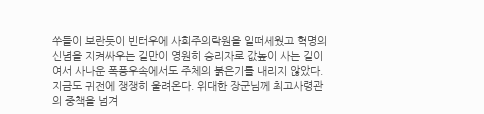쑤들이 보란듯이 빈터우에 사회주의락원을 일떠세웠고 혁명의 신념을 지켜싸우는 길만이 영원히 승리자로 값높이 사는 길이여서 사나운 폭풍우속에서도 주체의 붉은기를 내리지 않았다.
지금도 귀전에 쟁쟁히 울려온다. 위대한 장군님께 최고사령관의 중책을 넘겨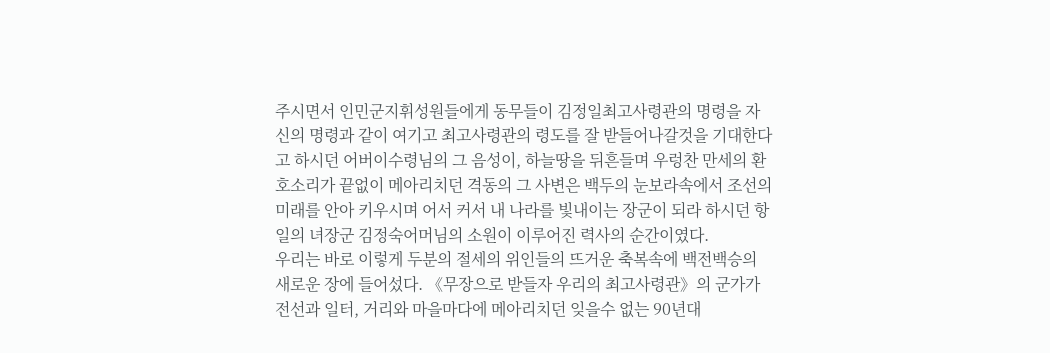주시면서 인민군지휘성원들에게 동무들이 김정일최고사령관의 명령을 자신의 명령과 같이 여기고 최고사령관의 령도를 잘 받들어나갈것을 기대한다고 하시던 어버이수령님의 그 음성이, 하늘땅을 뒤흔들며 우렁찬 만세의 환호소리가 끝없이 메아리치던 격동의 그 사변은 백두의 눈보라속에서 조선의 미래를 안아 키우시며 어서 커서 내 나라를 빛내이는 장군이 되라 하시던 항일의 녀장군 김정숙어머님의 소원이 이루어진 력사의 순간이였다.
우리는 바로 이렇게 두분의 절세의 위인들의 뜨거운 축복속에 백전백승의 새로운 장에 들어섰다. 《무장으로 받들자 우리의 최고사령관》의 군가가 전선과 일터, 거리와 마을마다에 메아리치던 잊을수 없는 90년대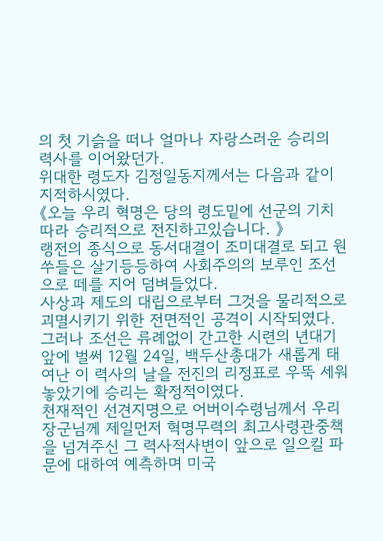의 첫 기슭을 떠나 얼마나 자랑스러운 승리의 력사를 이어왔던가.
위대한 령도자 김정일동지께서는 다음과 같이 지적하시였다.
《오늘 우리 혁명은 당의 령도밑에 선군의 기치따라 승리적으로 전진하고있습니다. 》
랭전의 종식으로 동서대결이 조미대결로 되고 원쑤들은 살기등등하여 사회주의의 보루인 조선으로 떼를 지어 덤벼들었다.
사상과 제도의 대립으로부터 그것을 물리적으로 괴멸시키기 위한 전면적인 공격이 시작되였다.
그러나 조선은 류례없이 간고한 시련의 년대기앞에 벌써 12월 24일, 백두산총대가 새롭게 태여난 이 력사의 날을 전진의 리정표로 우뚝 세워놓았기에 승리는 확정적이였다.
천재적인 선견지명으로 어버이수령님께서 우리 장군님께 제일먼저 혁명무력의 최고사령관중책을 넘겨주신 그 력사적사변이 앞으로 일으킬 파문에 대하여 예측하며 미국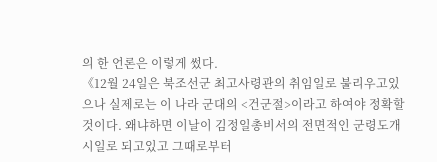의 한 언론은 이렇게 썼다.
《12월 24일은 북조선군 최고사령관의 취임일로 불리우고있으나 실제로는 이 나라 군대의 <건군절>이라고 하여야 정확할것이다. 왜냐하면 이날이 김정일총비서의 전면적인 군령도개시일로 되고있고 그때로부터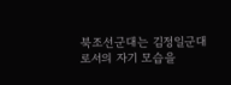북조선군대는 김정일군대로서의 자기 모습을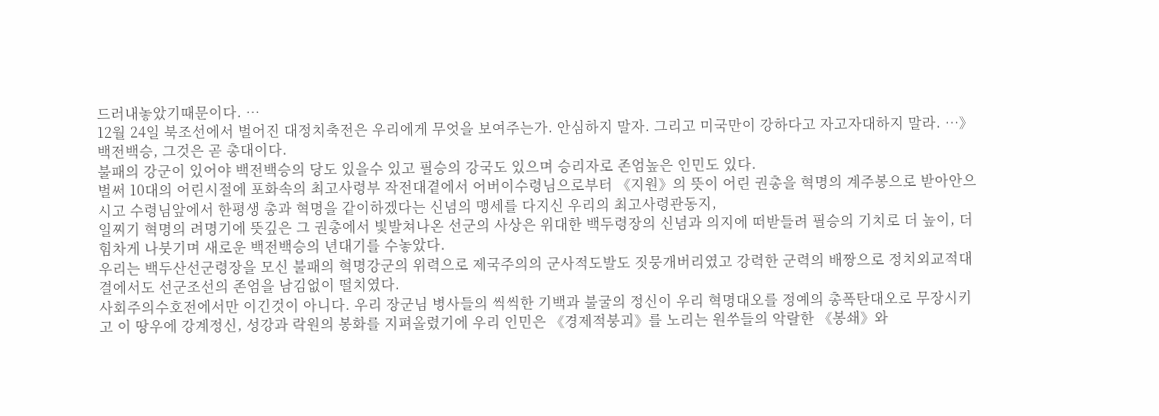드러내놓았기때문이다. …
12월 24일 북조선에서 벌어진 대정치축전은 우리에게 무엇을 보여주는가. 안심하지 말자. 그리고 미국만이 강하다고 자고자대하지 말라. …》
백전백승, 그것은 곧 총대이다.
불패의 강군이 있어야 백전백승의 당도 있을수 있고 필승의 강국도 있으며 승리자로 존엄높은 인민도 있다.
벌써 10대의 어린시절에 포화속의 최고사령부 작전대곁에서 어버이수령님으로부터 《지원》의 뜻이 어린 권총을 혁명의 계주봉으로 받아안으시고 수령님앞에서 한평생 총과 혁명을 같이하겠다는 신념의 맹세를 다지신 우리의 최고사령관동지,
일찌기 혁명의 려명기에 뜻깊은 그 권총에서 빛발쳐나온 선군의 사상은 위대한 백두령장의 신념과 의지에 떠받들려 필승의 기치로 더 높이, 더 힘차게 나붓기며 새로운 백전백승의 년대기를 수놓았다.
우리는 백두산선군령장을 모신 불패의 혁명강군의 위력으로 제국주의의 군사적도발도 짓뭉개버리였고 강력한 군력의 배짱으로 정치외교적대결에서도 선군조선의 존엄을 남김없이 떨치였다.
사회주의수호전에서만 이긴것이 아니다. 우리 장군님 병사들의 씩씩한 기백과 불굴의 정신이 우리 혁명대오를 정예의 총폭탄대오로 무장시키고 이 땅우에 강계정신, 성강과 락원의 봉화를 지펴올렸기에 우리 인민은 《경제적붕괴》를 노리는 원쑤들의 악랄한 《봉쇄》와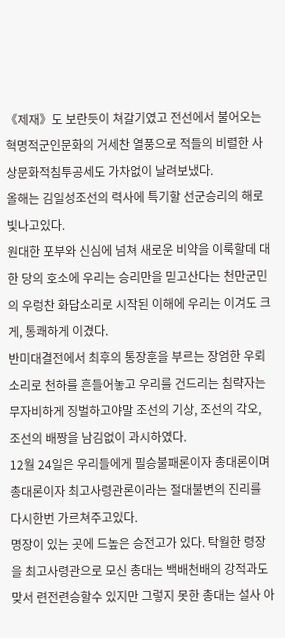《제재》도 보란듯이 쳐갈기였고 전선에서 불어오는 혁명적군인문화의 거세찬 열풍으로 적들의 비렬한 사상문화적침투공세도 가차없이 날려보냈다.
올해는 김일성조선의 력사에 특기할 선군승리의 해로 빛나고있다.
원대한 포부와 신심에 넘쳐 새로운 비약을 이룩할데 대한 당의 호소에 우리는 승리만을 믿고산다는 천만군민의 우렁찬 화답소리로 시작된 이해에 우리는 이겨도 크게, 통쾌하게 이겼다.
반미대결전에서 최후의 통장훈을 부르는 장엄한 우뢰소리로 천하를 흔들어놓고 우리를 건드리는 침략자는 무자비하게 징벌하고야말 조선의 기상, 조선의 각오, 조선의 배짱을 남김없이 과시하였다.
12월 24일은 우리들에게 필승불패론이자 총대론이며 총대론이자 최고사령관론이라는 절대불변의 진리를 다시한번 가르쳐주고있다.
명장이 있는 곳에 드높은 승전고가 있다. 탁월한 령장을 최고사령관으로 모신 총대는 백배천배의 강적과도 맞서 련전련승할수 있지만 그렇지 못한 총대는 설사 아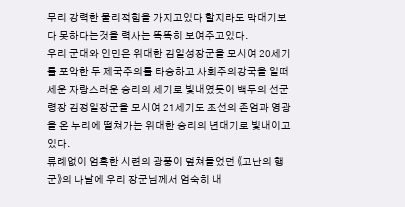무리 강력한 물리적힘을 가지고있다 할지라도 막대기보다 못하다는것을 력사는 똑똑히 보여주고있다.
우리 군대와 인민은 위대한 김일성장군을 모시여 20세기를 포악한 두 제국주의를 타승하고 사회주의강국을 일떠세운 자랑스러운 승리의 세기로 빛내였듯이 백두의 선군령장 김정일장군을 모시여 21세기도 조선의 존엄과 영광을 온 누리에 떨쳐가는 위대한 승리의 년대기로 빛내이고있다.
류례없이 엄혹한 시련의 광풍이 덮쳐들었던 《고난의 행군》의 나날에 우리 장군님께서 엄숙히 내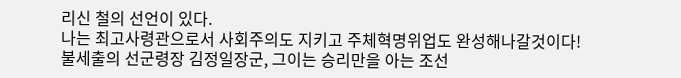리신 철의 선언이 있다.
나는 최고사령관으로서 사회주의도 지키고 주체혁명위업도 완성해나갈것이다!
불세출의 선군령장 김정일장군, 그이는 승리만을 아는 조선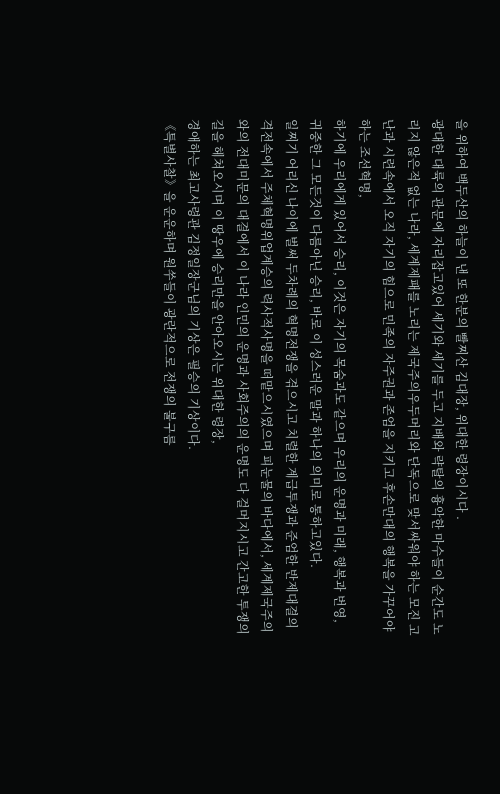을 위하여 백두산의 하늘이 낸 또 한분의 빨찌산 김대장, 위대한 령장이시다 .
광대한 대륙의 관문에 자리잡고있어 세기와 세기를 두고 지배와 략탈의 흉악한 마수들이 순간도 노리지 않은적 없는 나라, 세계제패를 노리는 제국주의우두머리와 단독으로 맞서싸워야 하는 모진 고난과 시련속에서 오직 자기의 힘으로 민족의 자주권과 존엄을 지키고 후손만대의 행복을 가꾸어야 하는 조선혁명,
하기에 우리에게 있어서 승리, 이것은 자기의 목숨과도 같으며 우리의 운명과 미래, 행복과 번영, 귀중한 그 모든것이 다름아닌 승리, 바로 이 성스러운 말과 하나의 의미로 통하고있다.
일찌기 어리신 나이에 벌써 두차례의 혁명전쟁을 겪으시고 치렬한 계급투쟁과 준엄한 반제대결의 격전속에서 주체혁명위업계승의 력사적사명을 떠맡으시였으며 피눈물의 바다에서, 세계제국주의와의 전대미문의 대결에서 이 나라 인민의 운명과 사회주의의 운명도 다 걸머지시고 간고한 투쟁의 길을 헤쳐오시며 이 땅우에 승리만을 안아오시는 위대한 령장,
경애하는 최고사령관 김정일장군님의 기상은 필승의 기상이다.
《특별사찰》을 운운하며 원쑤들이 광란적으로 전쟁의 불구름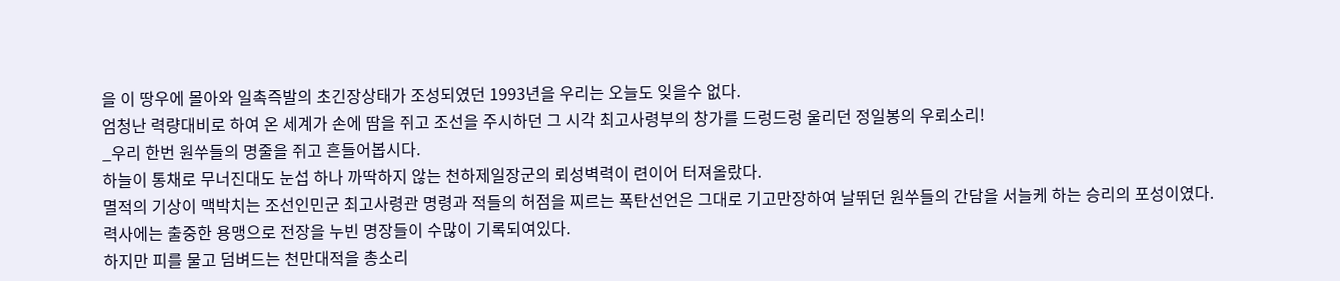을 이 땅우에 몰아와 일촉즉발의 초긴장상태가 조성되였던 1993년을 우리는 오늘도 잊을수 없다.
엄청난 력량대비로 하여 온 세계가 손에 땀을 쥐고 조선을 주시하던 그 시각 최고사령부의 창가를 드렁드렁 울리던 정일봉의 우뢰소리!
_우리 한번 원쑤들의 명줄을 쥐고 흔들어봅시다.
하늘이 통채로 무너진대도 눈섭 하나 까딱하지 않는 천하제일장군의 뢰성벽력이 련이어 터져올랐다.
멸적의 기상이 맥박치는 조선인민군 최고사령관 명령과 적들의 허점을 찌르는 폭탄선언은 그대로 기고만장하여 날뛰던 원쑤들의 간담을 서늘케 하는 승리의 포성이였다.
력사에는 출중한 용맹으로 전장을 누빈 명장들이 수많이 기록되여있다.
하지만 피를 물고 덤벼드는 천만대적을 총소리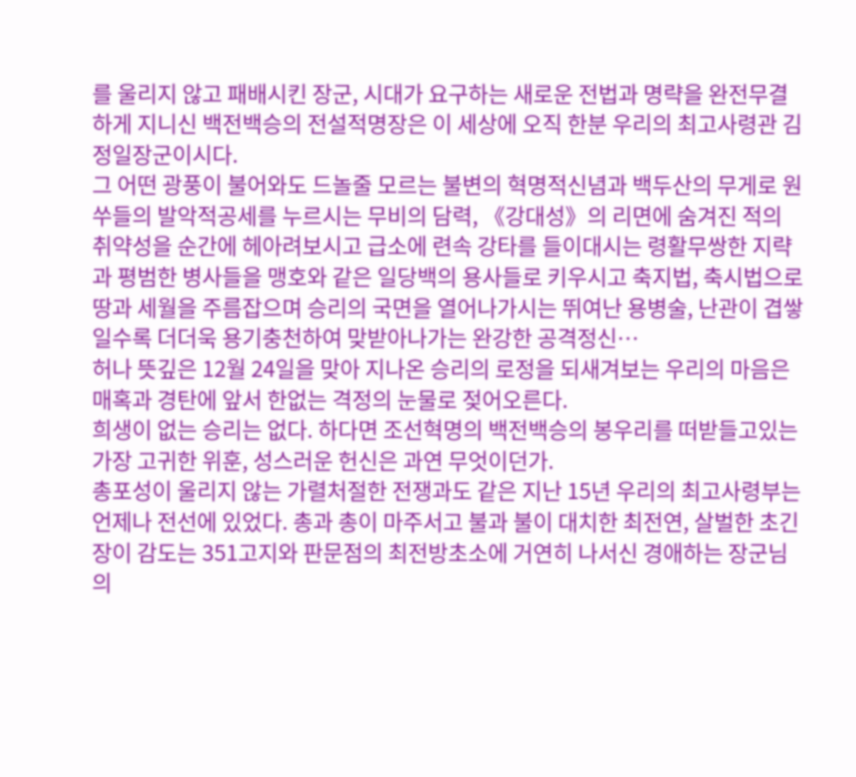를 울리지 않고 패배시킨 장군, 시대가 요구하는 새로운 전법과 명략을 완전무결하게 지니신 백전백승의 전설적명장은 이 세상에 오직 한분 우리의 최고사령관 김정일장군이시다.
그 어떤 광풍이 불어와도 드놀줄 모르는 불변의 혁명적신념과 백두산의 무게로 원쑤들의 발악적공세를 누르시는 무비의 담력, 《강대성》의 리면에 숨겨진 적의 취약성을 순간에 헤아려보시고 급소에 련속 강타를 들이대시는 령활무쌍한 지략과 평범한 병사들을 맹호와 같은 일당백의 용사들로 키우시고 축지법, 축시법으로 땅과 세월을 주름잡으며 승리의 국면을 열어나가시는 뛰여난 용병술, 난관이 겹쌓일수록 더더욱 용기충천하여 맞받아나가는 완강한 공격정신…
허나 뜻깊은 12월 24일을 맞아 지나온 승리의 로정을 되새겨보는 우리의 마음은 매혹과 경탄에 앞서 한없는 격정의 눈물로 젖어오른다.
희생이 없는 승리는 없다. 하다면 조선혁명의 백전백승의 봉우리를 떠받들고있는 가장 고귀한 위훈, 성스러운 헌신은 과연 무엇이던가.
총포성이 울리지 않는 가렬처절한 전쟁과도 같은 지난 15년 우리의 최고사령부는 언제나 전선에 있었다. 총과 총이 마주서고 불과 불이 대치한 최전연, 살벌한 초긴장이 감도는 351고지와 판문점의 최전방초소에 거연히 나서신 경애하는 장군님의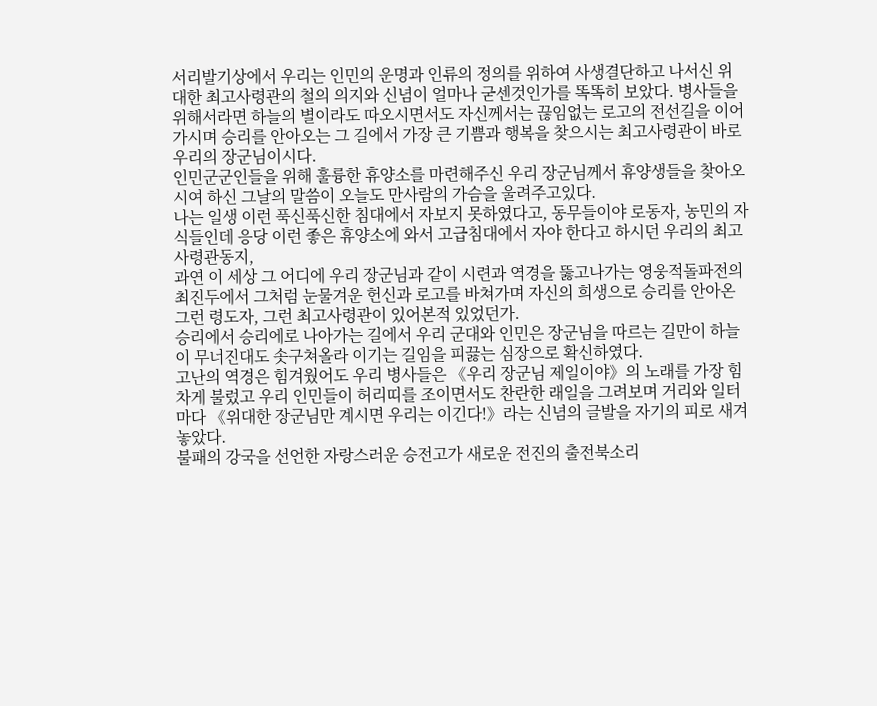서리발기상에서 우리는 인민의 운명과 인류의 정의를 위하여 사생결단하고 나서신 위대한 최고사령관의 철의 의지와 신념이 얼마나 굳센것인가를 똑똑히 보았다. 병사들을 위해서라면 하늘의 별이라도 따오시면서도 자신께서는 끊임없는 로고의 전선길을 이어가시며 승리를 안아오는 그 길에서 가장 큰 기쁨과 행복을 찾으시는 최고사령관이 바로 우리의 장군님이시다.
인민군군인들을 위해 훌륭한 휴양소를 마련해주신 우리 장군님께서 휴양생들을 찾아오시여 하신 그날의 말씀이 오늘도 만사람의 가슴을 울려주고있다.
나는 일생 이런 푹신푹신한 침대에서 자보지 못하였다고, 동무들이야 로동자, 농민의 자식들인데 응당 이런 좋은 휴양소에 와서 고급침대에서 자야 한다고 하시던 우리의 최고사령관동지,
과연 이 세상 그 어디에 우리 장군님과 같이 시련과 역경을 뚫고나가는 영웅적돌파전의 최진두에서 그처럼 눈물겨운 헌신과 로고를 바쳐가며 자신의 희생으로 승리를 안아온 그런 령도자, 그런 최고사령관이 있어본적 있었던가.
승리에서 승리에로 나아가는 길에서 우리 군대와 인민은 장군님을 따르는 길만이 하늘이 무너진대도 솟구쳐올라 이기는 길임을 피끓는 심장으로 확신하였다.
고난의 역경은 힘겨웠어도 우리 병사들은 《우리 장군님 제일이야》의 노래를 가장 힘차게 불렀고 우리 인민들이 허리띠를 조이면서도 찬란한 래일을 그려보며 거리와 일터마다 《위대한 장군님만 계시면 우리는 이긴다!》라는 신념의 글발을 자기의 피로 새겨놓았다.
불패의 강국을 선언한 자랑스러운 승전고가 새로운 전진의 출전북소리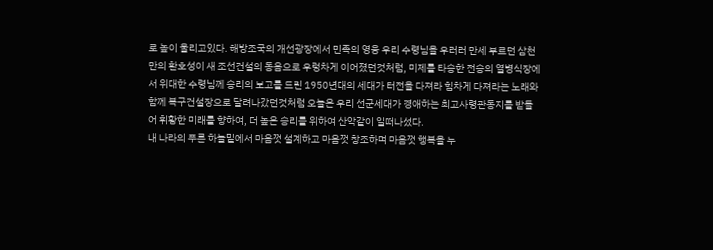로 높이 울리고있다. 해방조국의 개선광장에서 민족의 영웅 우리 수령님을 우러러 만세 부르던 삼천만의 환호성이 새 조선건설의 동음으로 우렁차게 이어졌던것처럼, 미제를 타승한 전승의 열병식장에서 위대한 수령님께 승리의 보고를 드린 1950년대의 세대가 터전을 다져라 힘차게 다져라는 노래와 함께 복구건설장으로 달려나갔던것처럼 오늘은 우리 선군세대가 경애하는 최고사령관동지를 받들어 휘황한 미래를 향하여, 더 높은 승리를 위하여 산악같이 일떠나섰다.
내 나라의 푸른 하늘밑에서 마음껏 설계하고 마음껏 창조하며 마음껏 행복을 누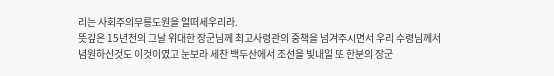리는 사회주의무릉도원을 일떠세우리라.
뜻깊은 15년전의 그날 위대한 장군님께 최고사령관의 중책을 넘겨주시면서 우리 수령님께서 념원하신것도 이것이였고 눈보라 세찬 백두산에서 조선을 빛내일 또 한분의 장군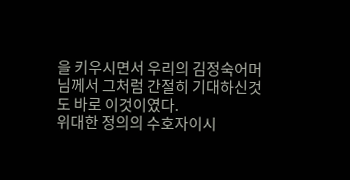을 키우시면서 우리의 김정숙어머님께서 그처럼 간절히 기대하신것도 바로 이것이였다.
위대한 정의의 수호자이시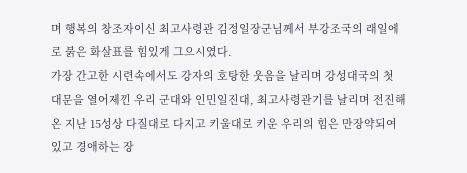며 행복의 창조자이신 최고사령관 김정일장군님께서 부강조국의 래일에로 붉은 화살표를 힘있게 그으시였다.
가장 간고한 시련속에서도 강자의 호탕한 웃음을 날리며 강성대국의 첫 대문을 열어제낀 우리 군대와 인민일진대, 최고사령관기를 날리며 전진해온 지난 15성상 다질대로 다지고 키울대로 키운 우리의 힘은 만장약되여있고 경애하는 장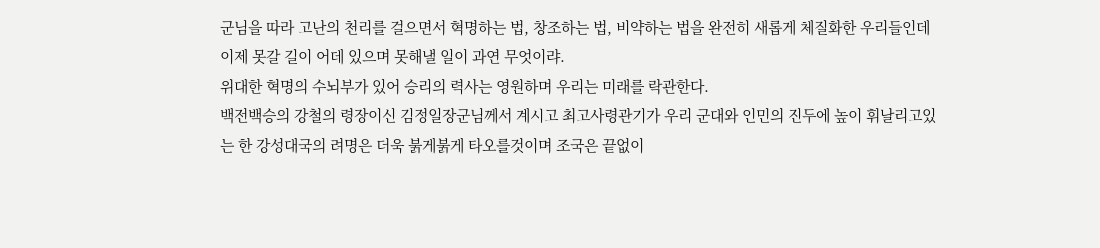군님을 따라 고난의 천리를 걸으면서 혁명하는 법, 창조하는 법, 비약하는 법을 완전히 새롭게 체질화한 우리들인데 이제 못갈 길이 어데 있으며 못해낼 일이 과연 무엇이랴.
위대한 혁명의 수뇌부가 있어 승리의 력사는 영원하며 우리는 미래를 락관한다.
백전백승의 강철의 령장이신 김정일장군님께서 계시고 최고사령관기가 우리 군대와 인민의 진두에 높이 휘날리고있는 한 강성대국의 려명은 더욱 붉게붉게 타오를것이며 조국은 끝없이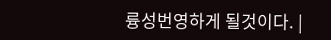륭성번영하게 될것이다. |